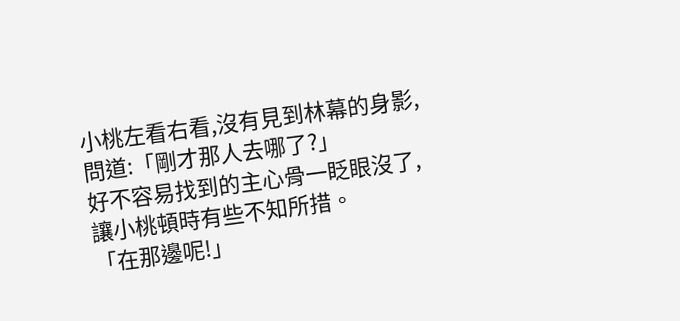小桃左看右看,沒有見到林幕的身影,問道:「剛才那人去哪了?」
好不容易找到的主心骨一眨眼沒了,讓小桃頓時有些不知所措。
「在那邊呢!」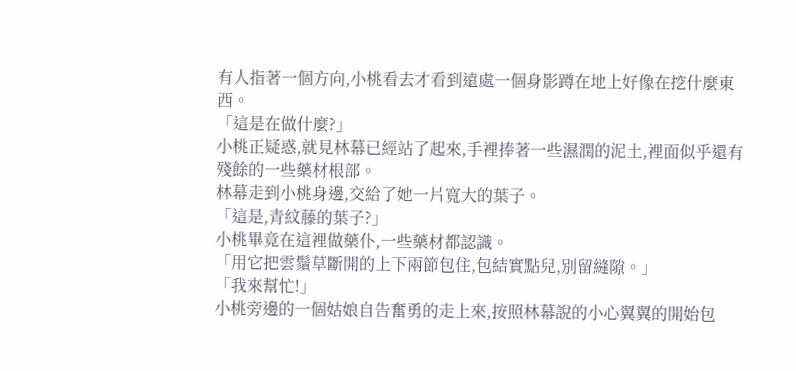有人指著一個方向,小桃看去才看到遠處一個身影蹲在地上好像在挖什麼東西。
「這是在做什麼?」
小桃正疑惑,就見林幕已經站了起來,手裡捧著一些濕潤的泥土,裡面似乎還有殘餘的一些藥材根部。
林幕走到小桃身邊,交給了她一片寬大的葉子。
「這是,青紋藤的葉子?」
小桃畢竟在這裡做藥仆,一些藥材都認識。
「用它把雲鬚草斷開的上下兩節包住,包結實點兒,別留縫隙。」
「我來幫忙!」
小桃旁邊的一個姑娘自告奮勇的走上來,按照林幕說的小心翼翼的開始包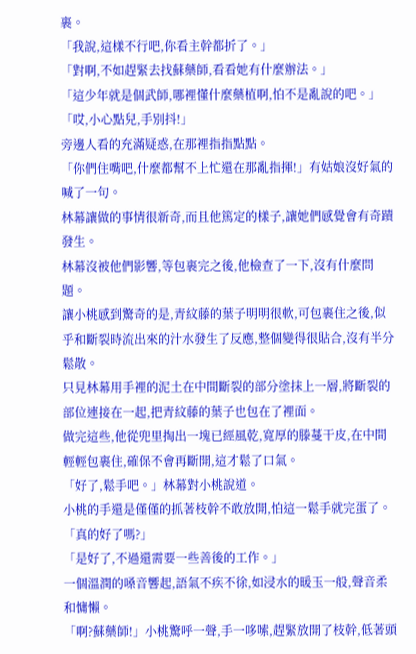裹。
「我說,這樣不行吧,你看主幹都折了。」
「對啊,不如趕緊去找蘇藥師,看看她有什麼辦法。」
「這少年就是個武師,哪裡懂什麼藥植啊,怕不是亂說的吧。」
「哎,小心點兒,手別抖!」
旁邊人看的充滿疑惑,在那裡指指點點。
「你們住嘴吧,什麼都幫不上忙還在那亂指揮!」有姑娘沒好氣的喊了一句。
林幕讓做的事情很新奇,而且他篤定的樣子,讓她們感覺會有奇蹟發生。
林幕沒被他們影響,等包裹完之後,他檢查了一下,沒有什麼問題。
讓小桃感到驚奇的是,青紋藤的葉子明明很軟,可包裹住之後,似乎和斷裂時流出來的汁水發生了反應,整個變得很貼合,沒有半分鬆散。
只見林幕用手裡的泥土在中間斷裂的部分塗抹上一層,將斷裂的部位連接在一起,把青紋藤的葉子也包在了裡面。
做完這些,他從兜里掏出一塊已經風乾,寬厚的滕蔓干皮,在中間輕輕包裹住,確保不會再斷開,這才鬆了口氣。
「好了,鬆手吧。」林幕對小桃說道。
小桃的手還是僅僅的抓著枝幹不敢放開,怕這一鬆手就完蛋了。
「真的好了嗎?」
「是好了,不過還需要一些善後的工作。」
一個溫潤的嗓音響起,語氣不疾不徐,如浸水的暖玉一般,聲音柔和慵懶。
「啊?蘇藥師!」小桃驚呼一聲,手一哆嗦,趕緊放開了枝幹,低著頭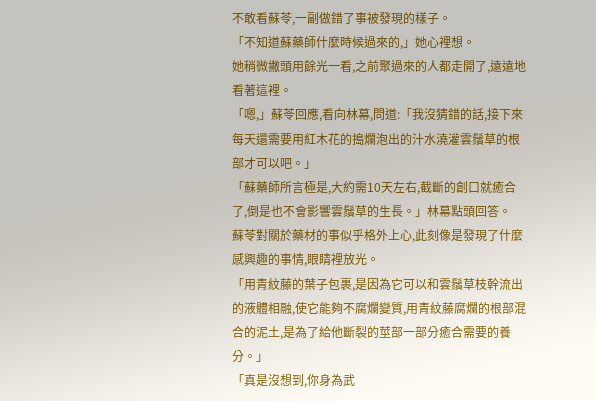不敢看蘇苓,一副做錯了事被發現的樣子。
「不知道蘇藥師什麼時候過來的,」她心裡想。
她稍微撇頭用餘光一看,之前聚過來的人都走開了,遠遠地看著這裡。
「嗯,」蘇苓回應,看向林幕,問道:「我沒猜錯的話,接下來每天還需要用紅木花的搗爛泡出的汁水澆灌雲鬚草的根部才可以吧。」
「蘇藥師所言極是,大約需10天左右,截斷的創口就癒合了,倒是也不會影響雲鬚草的生長。」林幕點頭回答。
蘇苓對關於藥材的事似乎格外上心,此刻像是發現了什麼感興趣的事情,眼睛裡放光。
「用青紋藤的葉子包裹,是因為它可以和雲鬚草枝幹流出的液體相融,使它能夠不腐爛變質,用青紋藤腐爛的根部混合的泥土,是為了給他斷裂的莖部一部分癒合需要的養分。」
「真是沒想到,你身為武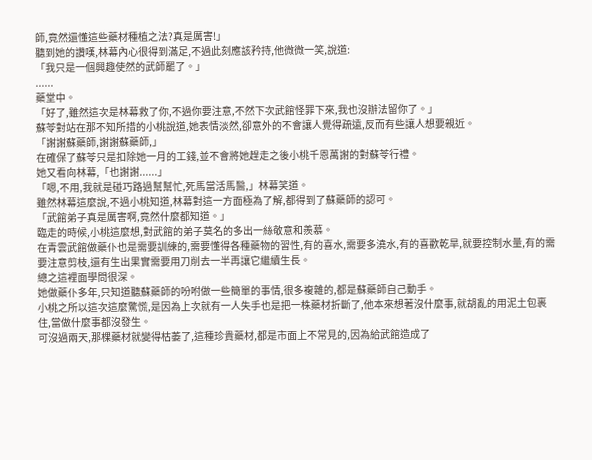師,竟然還懂這些藥材種植之法?真是厲害!」
聽到她的讚嘆,林幕內心很得到滿足,不過此刻應該矜持,他微微一笑,說道:
「我只是一個興趣使然的武師罷了。」
......
藥堂中。
「好了,雖然這次是林幕救了你,不過你要注意,不然下次武館怪罪下來,我也沒辦法留你了。」
蘇苓對站在那不知所措的小桃說道,她表情淡然,卻意外的不會讓人覺得疏遠,反而有些讓人想要親近。
「謝謝蘇藥師,謝謝蘇藥師,」
在確保了蘇苓只是扣除她一月的工錢,並不會將她趕走之後小桃千恩萬謝的對蘇苓行禮。
她又看向林幕,「也謝謝......」
「嗯,不用,我就是碰巧路過幫幫忙,死馬當活馬醫,」林幕笑道。
雖然林幕這麼說,不過小桃知道,林幕對這一方面極為了解,都得到了蘇藥師的認可。
「武館弟子真是厲害啊,竟然什麼都知道。」
臨走的時候,小桃這麼想,對武館的弟子莫名的多出一絲敬意和羨慕。
在青雲武館做藥仆也是需要訓練的,需要懂得各種藥物的習性,有的喜水,需要多澆水,有的喜歡乾旱,就要控制水量,有的需要注意剪枝,還有生出果實需要用刀削去一半再讓它繼續生長。
總之這裡面學問很深。
她做藥仆多年,只知道聽蘇藥師的吩咐做一些簡單的事情,很多複雜的,都是蘇藥師自己動手。
小桃之所以這次這麼驚慌,是因為上次就有一人失手也是把一株藥材折斷了,他本來想著沒什麼事,就胡亂的用泥土包裹住,當做什麼事都沒發生。
可沒過兩天,那棵藥材就變得枯萎了,這種珍貴藥材,都是市面上不常見的,因為給武館造成了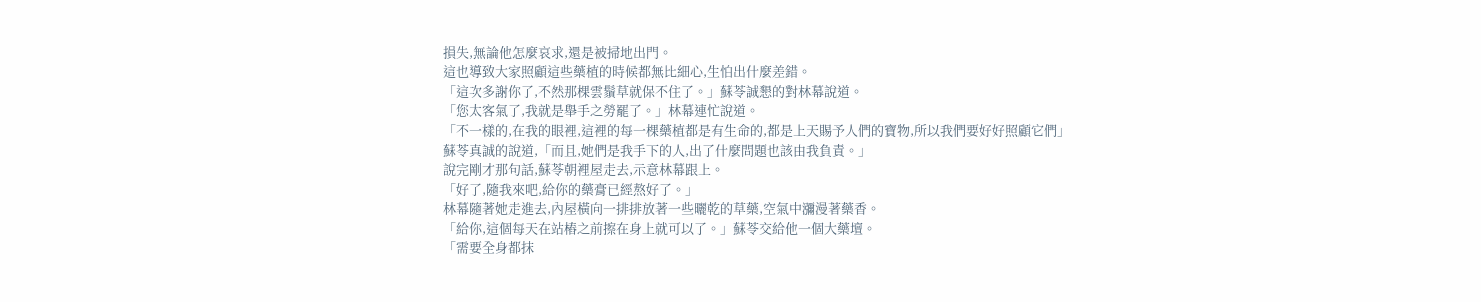損失,無論他怎麼哀求,還是被掃地出門。
這也導致大家照顧這些藥植的時候都無比細心,生怕出什麼差錯。
「這次多謝你了,不然那棵雲鬚草就保不住了。」蘇苓誠懇的對林幕說道。
「您太客氣了,我就是舉手之勞罷了。」林幕連忙說道。
「不一樣的,在我的眼裡,這裡的每一棵藥植都是有生命的,都是上天賜予人們的寶物,所以我們要好好照顧它們」
蘇苓真誠的說道,「而且,她們是我手下的人,出了什麼問題也該由我負責。」
說完剛才那句話,蘇苓朝裡屋走去,示意林幕跟上。
「好了,隨我來吧,給你的藥膏已經熬好了。」
林幕隨著她走進去,內屋橫向一排排放著一些曬乾的草藥,空氣中瀰漫著藥香。
「給你,這個每天在站樁之前擦在身上就可以了。」蘇苓交給他一個大藥壇。
「需要全身都抹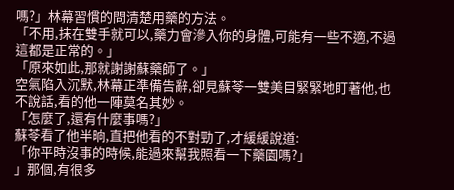嗎?」林幕習慣的問清楚用藥的方法。
「不用,抹在雙手就可以,藥力會滲入你的身體,可能有一些不適,不過這都是正常的。」
「原來如此,那就謝謝蘇藥師了。」
空氣陷入沉默,林幕正準備告辭,卻見蘇苓一雙美目緊緊地盯著他,也不說話,看的他一陣莫名其妙。
「怎麼了,還有什麼事嗎?」
蘇苓看了他半晌,直把他看的不對勁了,才緩緩說道:
「你平時沒事的時候,能過來幫我照看一下藥園嗎?」
」那個,有很多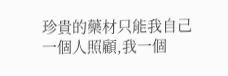珍貴的藥材只能我自己一個人照顧,我一個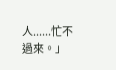人......忙不過來。」